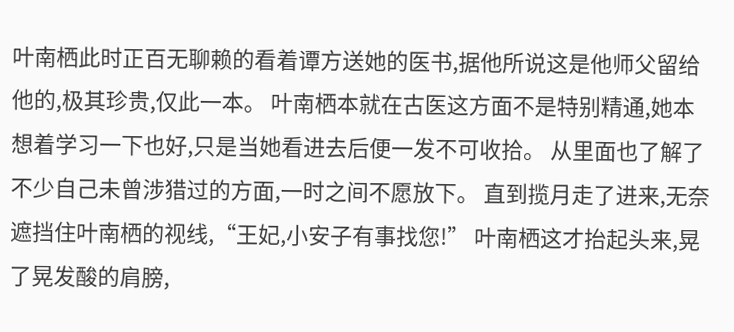叶南栖此时正百无聊赖的看着谭方送她的医书,据他所说这是他师父留给他的,极其珍贵,仅此一本。 叶南栖本就在古医这方面不是特别精通,她本想着学习一下也好,只是当她看进去后便一发不可收拾。 从里面也了解了不少自己未曾涉猎过的方面,一时之间不愿放下。 直到揽月走了进来,无奈遮挡住叶南栖的视线,“王妃,小安子有事找您!” 叶南栖这才抬起头来,晃了晃发酸的肩膀,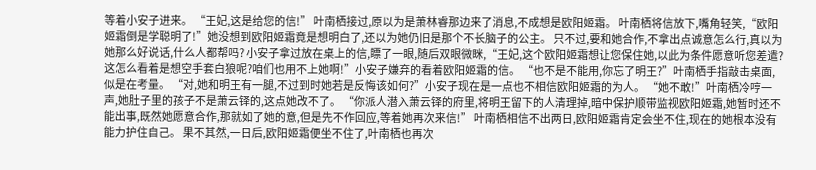等着小安子进来。 “王妃,这是给您的信!” 叶南栖接过,原以为是萧林睿那边来了消息,不成想是欧阳姬霜。 叶南栖将信放下,嘴角轻笑,“欧阳姬霜倒是学聪明了!”她没想到欧阳姬霜竟是想明白了,还以为她仍旧是那个不长脑子的公主。 只不过,要和她合作,不拿出点诚意怎么行,真以为她那么好说话,什么人都帮吗? 小安子拿过放在桌上的信,瞟了一眼,随后双眼微眯,“王妃,这个欧阳姬霜想让您保住她,以此为条件愿意听您差遣? 这怎么看着是想空手套白狼呢?咱们也用不上她啊!”小安子嫌弃的看着欧阳姬霜的信。 “也不是不能用,你忘了明王?”叶南栖手指敲击桌面,似是在考量。 “对,她和明王有一腿,不过到时她若是反悔该如何?”小安子现在是一点也不相信欧阳姬霜的为人。 “她不敢!”叶南栖冷哼一声,她肚子里的孩子不是萧云铎的,这点她改不了。 “你派人潜入萧云铎的府里,将明王留下的人清理掉,暗中保护顺带监视欧阳姬霜,她暂时还不能出事,既然她愿意合作,那就如了她的意,但是先不作回应,等着她再次来信!” 叶南栖相信不出两日,欧阳姬霜肯定会坐不住,现在的她根本没有能力护住自己。 果不其然,一日后,欧阳姬霜便坐不住了,叶南栖也再次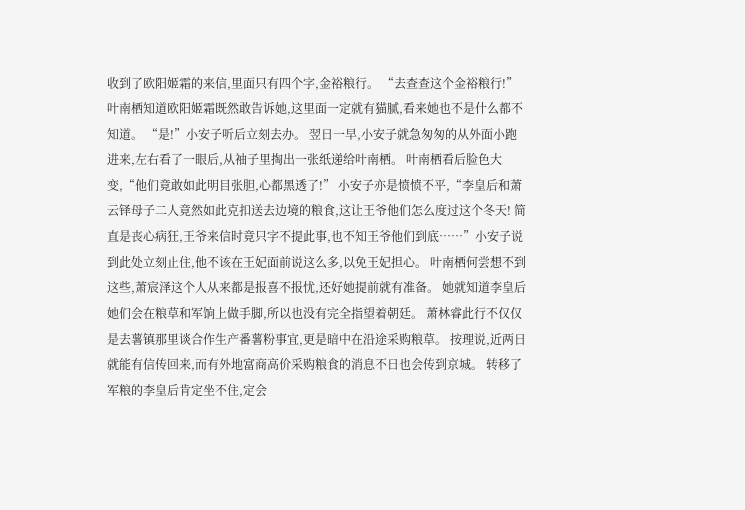收到了欧阳姬霜的来信,里面只有四个字,金裕粮行。 “去查查这个金裕粮行!”叶南栖知道欧阳姬霜既然敢告诉她,这里面一定就有猫腻,看来她也不是什么都不知道。 “是!”小安子听后立刻去办。 翌日一早,小安子就急匆匆的从外面小跑进来,左右看了一眼后,从袖子里掏出一张纸递给叶南栖。 叶南栖看后脸色大变,“他们竟敢如此明目张胆,心都黑透了!” 小安子亦是愤愤不平,“李皇后和萧云铎母子二人竟然如此克扣送去边境的粮食,这让王爷他们怎么度过这个冬天! 简直是丧心病狂,王爷来信时竟只字不提此事,也不知王爷他们到底……”小安子说到此处立刻止住,他不该在王妃面前说这么多,以免王妃担心。 叶南栖何尝想不到这些,萧宸泽这个人从来都是报喜不报忧,还好她提前就有准备。 她就知道李皇后她们会在粮草和军饷上做手脚,所以也没有完全指望着朝廷。 萧林睿此行不仅仅是去薯镇那里谈合作生产番薯粉事宜,更是暗中在沿途采购粮草。 按理说,近两日就能有信传回来,而有外地富商高价采购粮食的消息不日也会传到京城。 转移了军粮的李皇后肯定坐不住,定会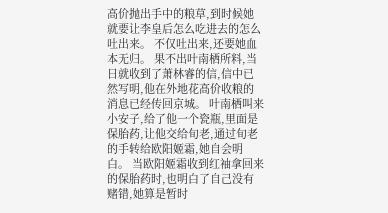高价抛出手中的粮草,到时候她就要让李皇后怎么吃进去的怎么吐出来。 不仅吐出来,还要她血本无归。 果不出叶南栖所料,当日就收到了萧林睿的信,信中已然写明,他在外地花高价收粮的消息已经传回京城。 叶南栖叫来小安子,给了他一个瓷瓶,里面是保胎药,让他交给旬老,通过旬老的手转给欧阳姬霜,她自会明白。 当欧阳姬霜收到红袖拿回来的保胎药时,也明白了自己没有赌错,她算是暂时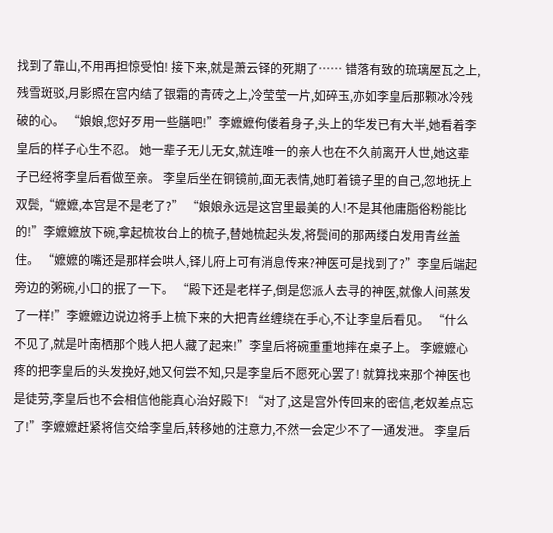找到了靠山,不用再担惊受怕! 接下来,就是萧云铎的死期了…… 错落有致的琉璃屋瓦之上,残雪斑驳,月影照在宫内结了银霜的青砖之上,冷莹莹一片,如碎玉,亦如李皇后那颗冰冷残破的心。 “娘娘,您好歹用一些膳吧!”李嬷嬷佝偻着身子,头上的华发已有大半,她看着李皇后的样子心生不忍。 她一辈子无儿无女,就连唯一的亲人也在不久前离开人世,她这辈子已经将李皇后看做至亲。 李皇后坐在铜镜前,面无表情,她盯着镜子里的自己,忽地抚上双鬓,“嬷嬷,本宫是不是老了?” “娘娘永远是这宫里最美的人!不是其他庸脂俗粉能比的!”李嬷嬷放下碗,拿起梳妆台上的梳子,替她梳起头发,将鬓间的那两缕白发用青丝盖住。 “嬷嬷的嘴还是那样会哄人,铎儿府上可有消息传来?神医可是找到了?”李皇后端起旁边的粥碗,小口的抿了一下。 “殿下还是老样子,倒是您派人去寻的神医,就像人间蒸发了一样!”李嬷嬷边说边将手上梳下来的大把青丝缠绕在手心,不让李皇后看见。 “什么不见了,就是叶南栖那个贱人把人藏了起来!”李皇后将碗重重地摔在桌子上。 李嬷嬷心疼的把李皇后的头发挽好,她又何尝不知,只是李皇后不愿死心罢了! 就算找来那个神医也是徒劳,李皇后也不会相信他能真心治好殿下! “对了,这是宫外传回来的密信,老奴差点忘了!”李嬷嬷赶紧将信交给李皇后,转移她的注意力,不然一会定少不了一通发泄。 李皇后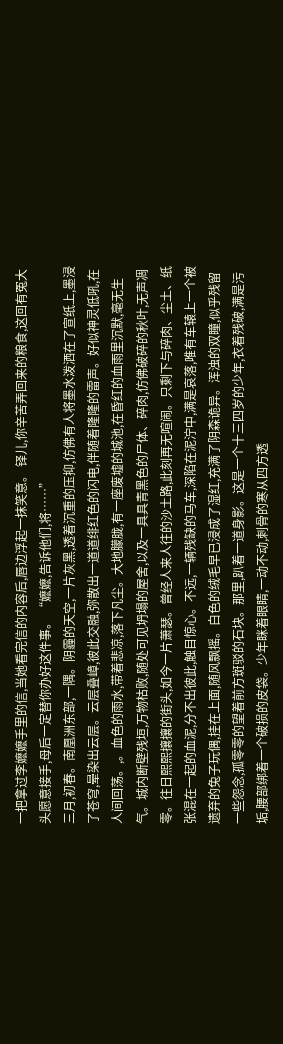一把拿过李嬷嬷手里的信,当她看完信的内容后,唇边浮起一抹笑意。 铎儿,你辛苦弄回来的粮食,这回有冤大头愿意接手,母后一定替你办好这件事。 “嬷嬷,告诉他们,将……”
三月,初春。南凰洲东部,一隅。阴霾的天空,一片灰黑,透着沉重的压抑,仿佛有人将墨水泼洒在了宣纸上,墨浸了苍穹,晕染出云层。云层叠嶂,彼此交融,弥散出一道道绯红色的闪电,伴随着隆隆的雷声。好似神灵低吼,在人间回荡。,。血色的雨水,带着悲凉,落下凡尘。大地朦胧,有一座废墟的城池,在昏红的血雨里沉默,毫无生气。城内断壁残垣,万物枯败,随处可见坍塌的屋舍,以及一具具青黑色的尸体、碎肉,仿佛破碎的秋叶,无声凋零。往日熙熙攘攘的街头,如今一片萧瑟。曾经人来人往的沙土路,此刻再无喧闹。只剩下与碎肉、尘土、纸张混在一起的血泥,分不出彼此,触目惊心。不远,一辆残缺的马车,深陷在泥泞中,满是哀落,唯有车辕上一个被遗弃的兔子玩偶,挂在上面,随风飘摇。白色的绒毛早已浸成了湿红,充满了阴森诡异。浑浊的双瞳,似乎残留一些怨念,孤零零的望着前方斑驳的石块。那里,趴着一道身影。这是一个十三四岁的少年,衣着残破,满是污垢,腰部绑着一个破损的皮袋。少年眯着眼睛,一动不动,刺骨的寒从四方透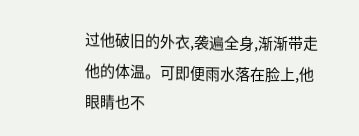过他破旧的外衣,袭遍全身,渐渐带走他的体温。可即便雨水落在脸上,他眼睛也不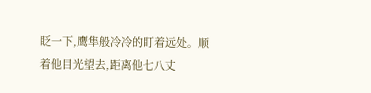眨一下,鹰隼般冷冷的盯着远处。顺着他目光望去,距离他七八丈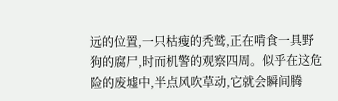远的位置,一只枯瘦的秃鹫,正在啃食一具野狗的腐尸,时而机警的观察四周。似乎在这危险的废墟中,半点风吹草动,它就会瞬间腾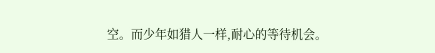空。而少年如猎人一样,耐心的等待机会。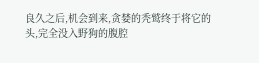良久之后,机会到来,贪婪的秃鹫终于将它的头,完全没入野狗的腹腔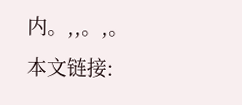内。,,。,。
本文链接: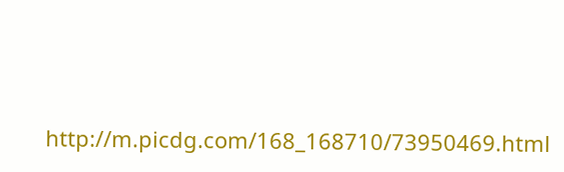http://m.picdg.com/168_168710/73950469.html